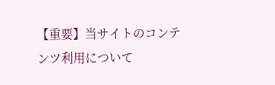【重要】当サイトのコンテンツ利用について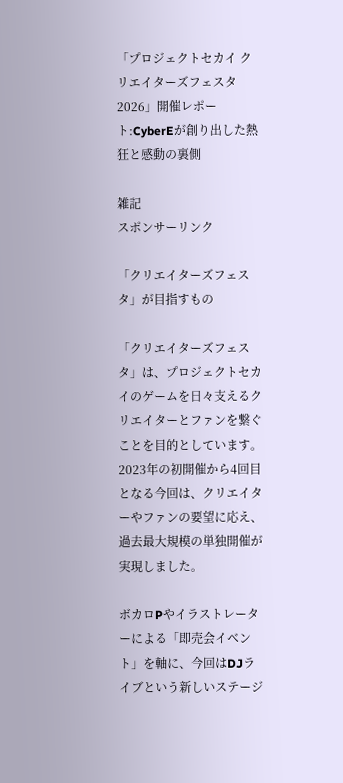「プロジェクトセカイ クリエイターズフェスタ2026」開催レポート:CyberEが創り出した熱狂と感動の裏側

雑記
スポンサーリンク

「クリエイターズフェスタ」が目指すもの

「クリエイターズフェスタ」は、プロジェクトセカイのゲームを日々支えるクリエイターとファンを繋ぐことを目的としています。2023年の初開催から4回目となる今回は、クリエイターやファンの要望に応え、過去最大規模の単独開催が実現しました。

ボカロPやイラストレーターによる「即売会イベント」を軸に、今回はDJライブという新しいステージ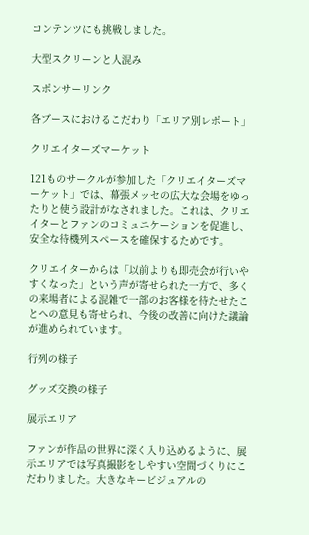コンテンツにも挑戦しました。

大型スクリーンと人混み

スポンサーリンク

各ブースにおけるこだわり「エリア別レポート」

クリエイターズマーケット

121ものサークルが参加した「クリエイターズマーケット」では、幕張メッセの広大な会場をゆったりと使う設計がなされました。これは、クリエイターとファンのコミュニケーションを促進し、安全な待機列スペースを確保するためです。

クリエイターからは「以前よりも即売会が行いやすくなった」という声が寄せられた一方で、多くの来場者による混雑で一部のお客様を待たせたことへの意見も寄せられ、今後の改善に向けた議論が進められています。

行列の様子

グッズ交換の様子

展示エリア

ファンが作品の世界に深く入り込めるように、展示エリアでは写真撮影をしやすい空間づくりにこだわりました。大きなキービジュアルの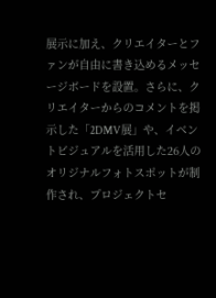展示に加え、クリエイターとファンが自由に書き込めるメッセージボードを設置。さらに、クリエイターからのコメントを掲示した「2DMV展」や、イベントビジュアルを活用した26人のオリジナルフォトスポットが制作され、プロジェクトセ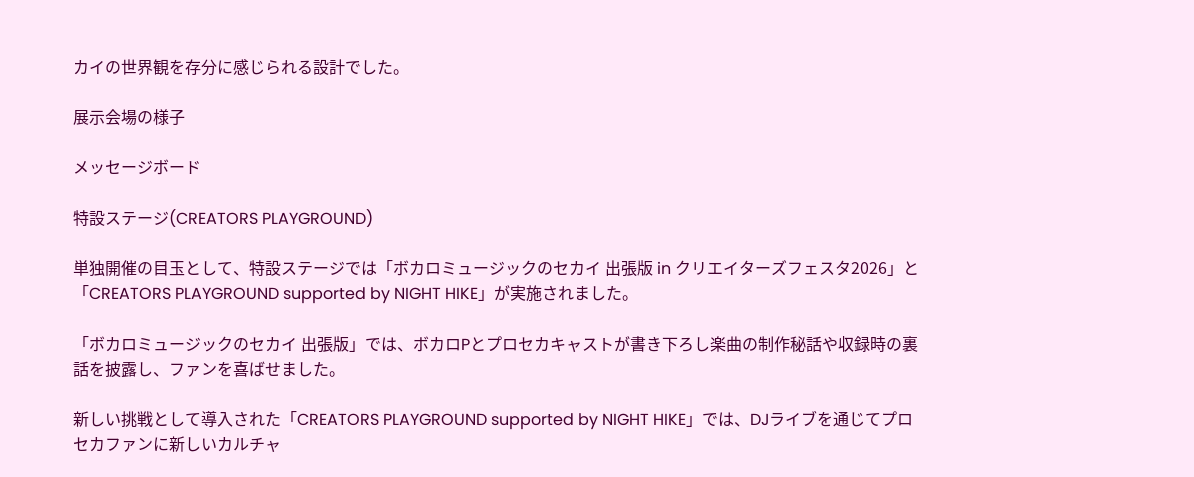カイの世界観を存分に感じられる設計でした。

展示会場の様子

メッセージボード

特設ステージ(CREATORS PLAYGROUND)

単独開催の目玉として、特設ステージでは「ボカロミュージックのセカイ 出張版 in クリエイターズフェスタ2026」と「CREATORS PLAYGROUND supported by NIGHT HIKE」が実施されました。

「ボカロミュージックのセカイ 出張版」では、ボカロPとプロセカキャストが書き下ろし楽曲の制作秘話や収録時の裏話を披露し、ファンを喜ばせました。

新しい挑戦として導入された「CREATORS PLAYGROUND supported by NIGHT HIKE」では、DJライブを通じてプロセカファンに新しいカルチャ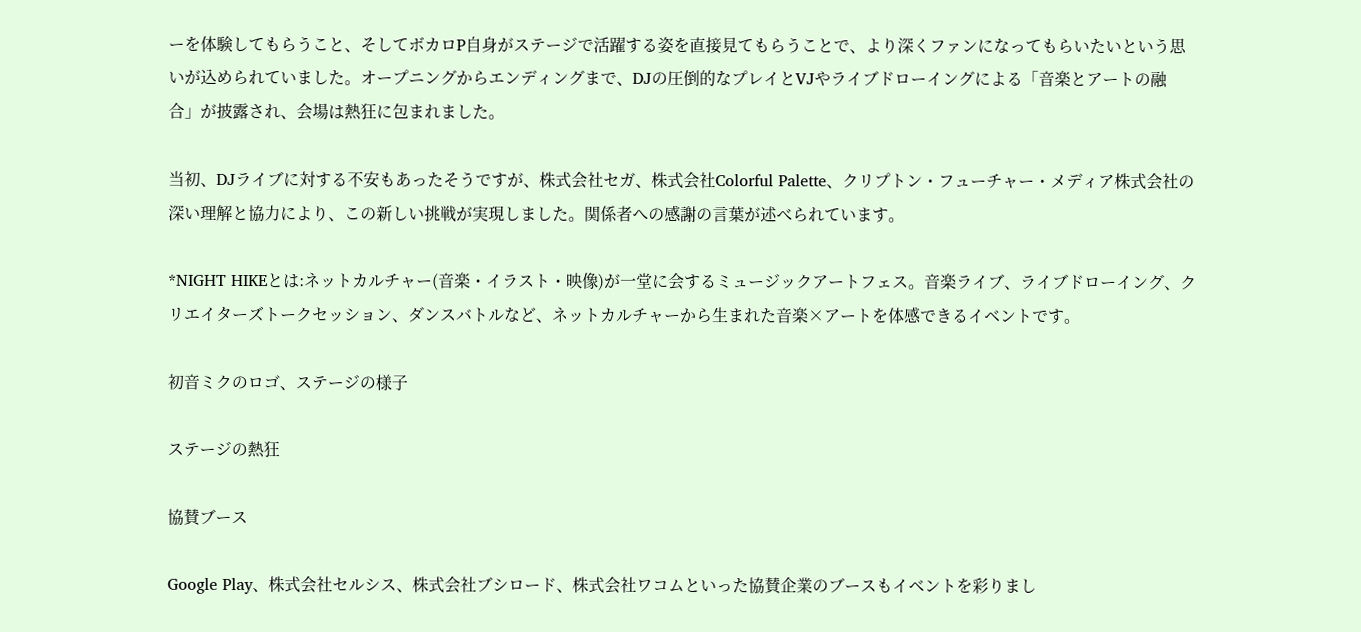ーを体験してもらうこと、そしてボカロP自身がステージで活躍する姿を直接見てもらうことで、より深くファンになってもらいたいという思いが込められていました。オープニングからエンディングまで、DJの圧倒的なプレイとVJやライブドローイングによる「音楽とアートの融合」が披露され、会場は熱狂に包まれました。

当初、DJライブに対する不安もあったそうですが、株式会社セガ、株式会社Colorful Palette、クリプトン・フューチャー・メディア株式会社の深い理解と協力により、この新しい挑戦が実現しました。関係者への感謝の言葉が述べられています。

*NIGHT HIKEとは:ネットカルチャー(音楽・イラスト・映像)が一堂に会するミュージックアートフェス。音楽ライブ、ライブドローイング、クリエイターズトークセッション、ダンスバトルなど、ネットカルチャーから生まれた音楽×アートを体感できるイベントです。

初音ミクのロゴ、ステージの様子

ステージの熱狂

協賛ブース

Google Play、株式会社セルシス、株式会社ブシロード、株式会社ワコムといった協賛企業のブースもイベントを彩りまし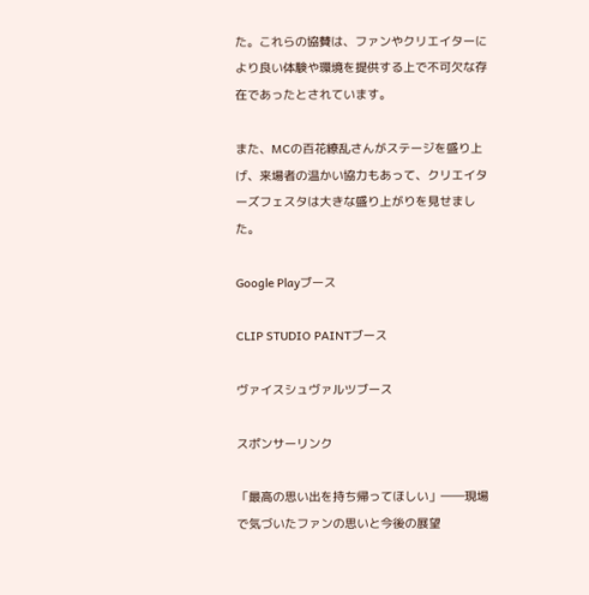た。これらの協賛は、ファンやクリエイターにより良い体験や環境を提供する上で不可欠な存在であったとされています。

また、MCの百花繚乱さんがステージを盛り上げ、来場者の温かい協力もあって、クリエイターズフェスタは大きな盛り上がりを見せました。

Google Playブース

CLIP STUDIO PAINTブース

ヴァイスシュヴァルツブース

スポンサーリンク

「最高の思い出を持ち帰ってほしい」――現場で気づいたファンの思いと今後の展望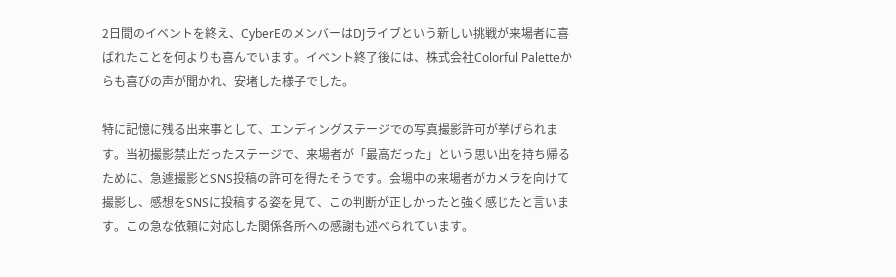2日間のイベントを終え、CyberEのメンバーはDJライブという新しい挑戦が来場者に喜ばれたことを何よりも喜んでいます。イベント終了後には、株式会社Colorful Paletteからも喜びの声が聞かれ、安堵した様子でした。

特に記憶に残る出来事として、エンディングステージでの写真撮影許可が挙げられます。当初撮影禁止だったステージで、来場者が「最高だった」という思い出を持ち帰るために、急遽撮影とSNS投稿の許可を得たそうです。会場中の来場者がカメラを向けて撮影し、感想をSNSに投稿する姿を見て、この判断が正しかったと強く感じたと言います。この急な依頼に対応した関係各所への感謝も述べられています。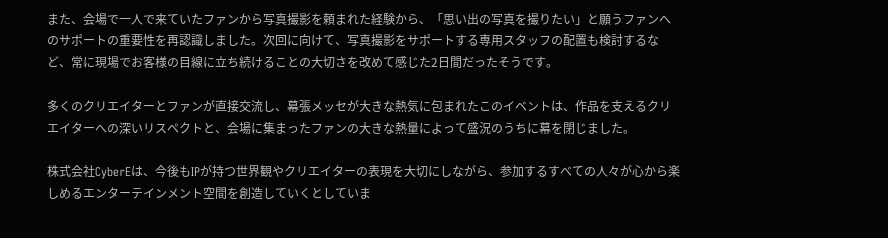また、会場で一人で来ていたファンから写真撮影を頼まれた経験から、「思い出の写真を撮りたい」と願うファンへのサポートの重要性を再認識しました。次回に向けて、写真撮影をサポートする専用スタッフの配置も検討するなど、常に現場でお客様の目線に立ち続けることの大切さを改めて感じた2日間だったそうです。

多くのクリエイターとファンが直接交流し、幕張メッセが大きな熱気に包まれたこのイベントは、作品を支えるクリエイターへの深いリスペクトと、会場に集まったファンの大きな熱量によって盛況のうちに幕を閉じました。

株式会社CyberEは、今後もIPが持つ世界観やクリエイターの表現を大切にしながら、参加するすべての人々が心から楽しめるエンターテインメント空間を創造していくとしていま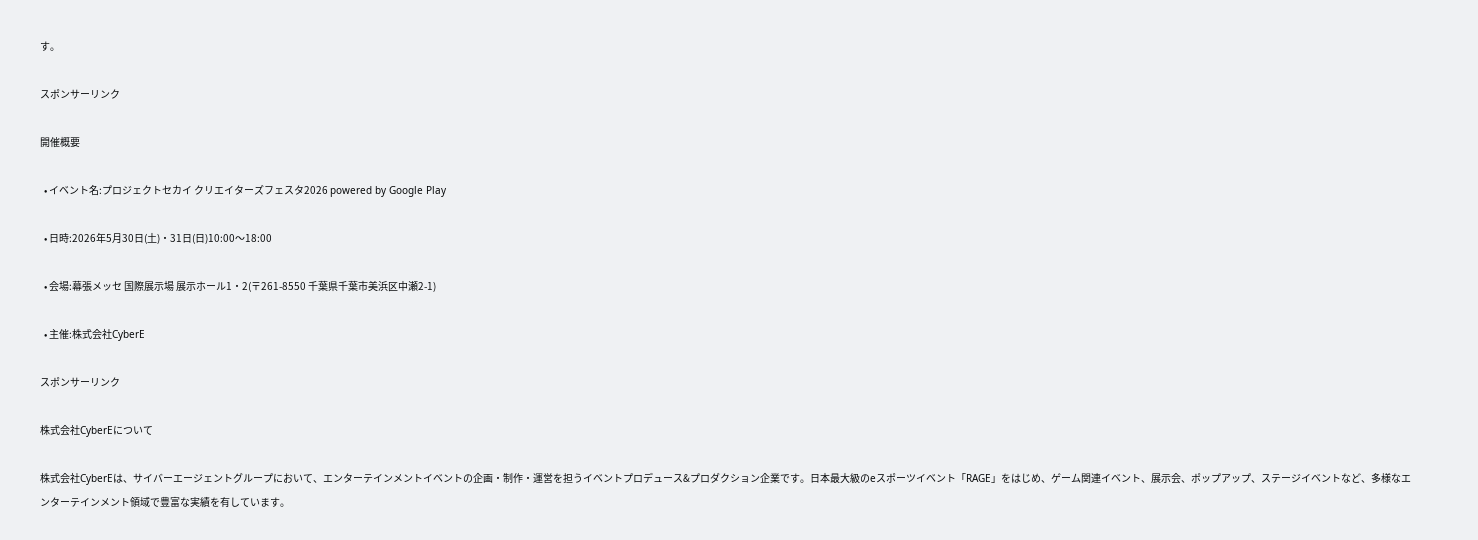す。

スポンサーリンク

開催概要

  • イベント名:プロジェクトセカイ クリエイターズフェスタ2026 powered by Google Play

  • 日時:2026年5月30日(土)・31日(日)10:00〜18:00

  • 会場:幕張メッセ 国際展示場 展示ホール1・2(〒261-8550 千葉県千葉市美浜区中瀬2-1)

  • 主催:株式会社CyberE

スポンサーリンク

株式会社CyberEについて

株式会社CyberEは、サイバーエージェントグループにおいて、エンターテインメントイベントの企画・制作・運営を担うイベントプロデュース&プロダクション企業です。日本最大級のeスポーツイベント「RAGE」をはじめ、ゲーム関連イベント、展示会、ポップアップ、ステージイベントなど、多様なエンターテインメント領域で豊富な実績を有しています。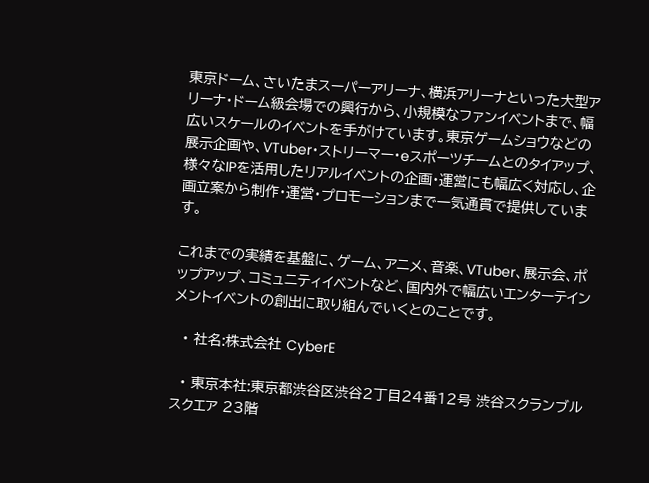東京ドーム、さいたまスーパーアリーナ、横浜アリーナといった大型アリーナ・ドーム級会場での興行から、小規模なファンイベントまで、幅広いスケールのイベントを手がけています。東京ゲームショウなどの展示企画や、VTuber・ストリーマー・eスポーツチームとのタイアップ、様々なIPを活用したリアルイベントの企画・運営にも幅広く対応し、企画立案から制作・運営・プロモーションまで一気通貫で提供しています。

これまでの実績を基盤に、ゲーム、アニメ、音楽、VTuber、展示会、ポップアップ、コミュニティイベントなど、国内外で幅広いエンターテインメントイベントの創出に取り組んでいくとのことです。

  • 社名:株式会社 CyberE

  • 東京本社:東京都渋谷区渋谷2丁目24番12号 渋谷スクランブルスクエア 23階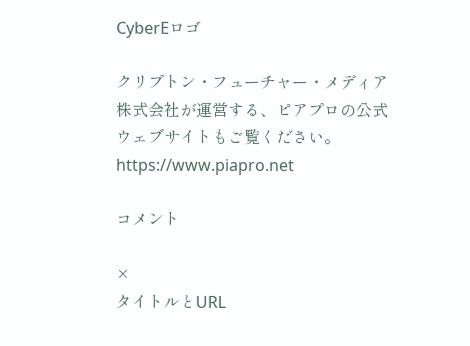CyberEロゴ

クリプトン・フューチャー・メディア株式会社が運営する、ピアプロの公式ウェブサイトもご覧ください。
https://www.piapro.net

コメント

×
タイトルとURL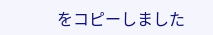をコピーしました